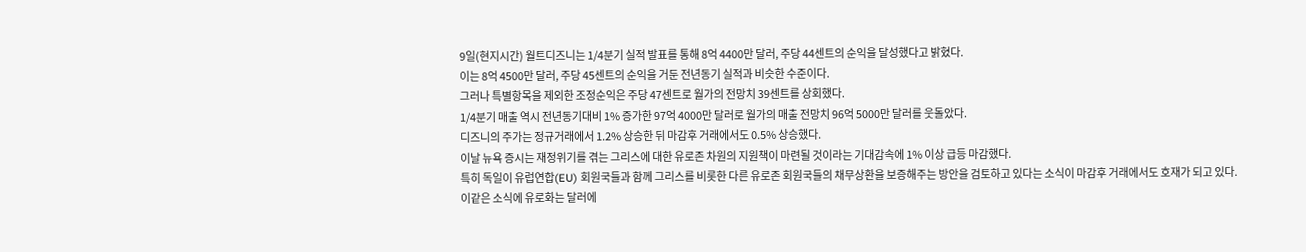9일(현지시간) 월트디즈니는 1/4분기 실적 발표를 통해 8억 4400만 달러, 주당 44센트의 순익을 달성했다고 밝혔다.
이는 8억 4500만 달러, 주당 45센트의 순익을 거둔 전년동기 실적과 비슷한 수준이다.
그러나 특별항목을 제외한 조정순익은 주당 47센트로 월가의 전망치 39센트를 상회했다.
1/4분기 매출 역시 전년동기대비 1% 증가한 97억 4000만 달러로 월가의 매출 전망치 96억 5000만 달러를 웃돌았다.
디즈니의 주가는 정규거래에서 1.2% 상승한 뒤 마감후 거래에서도 0.5% 상승했다.
이날 뉴욕 증시는 재정위기를 겪는 그리스에 대한 유로존 차원의 지원책이 마련될 것이라는 기대감속에 1% 이상 급등 마감했다.
특히 독일이 유럽연합(EU) 회원국들과 함께 그리스를 비롯한 다른 유로존 회원국들의 채무상환을 보증해주는 방안을 검토하고 있다는 소식이 마감후 거래에서도 호재가 되고 있다.
이같은 소식에 유로화는 달러에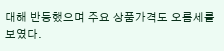대해 반등했으며 주요 상품가격도 오름세를 보였다.